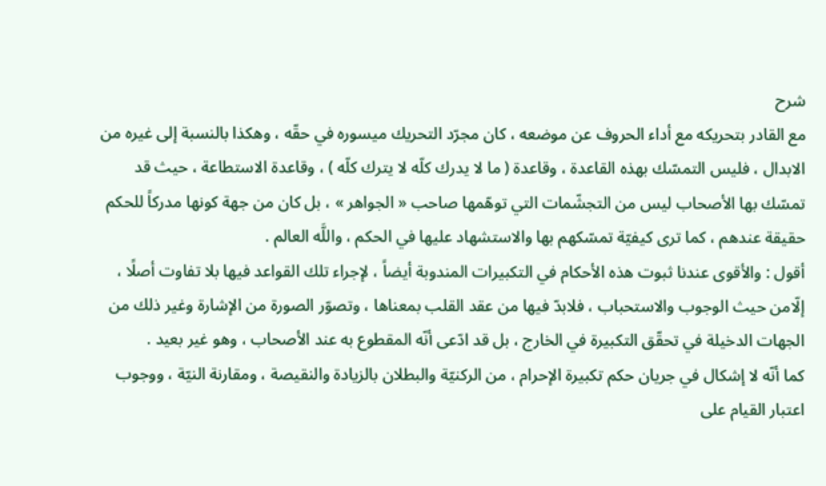شرح
مع القادر بتحريكه مع أداء الحروف عن موضعه ، كان مجرّد التحريك ميسوره في حقّه ، وهكذا بالنسبة إلى غيره من الابدال ، فليس التمسّك بهذه القاعدة ، وقاعدة ( ما لا يدرك كلّه لا يترك كلّه ) ، وقاعدة الاستطاعة ، حيث قد تمسّك بها الأصحاب ليس من التجشّمات التي توهّمها صاحب « الجواهر » ، بل كان من جهة كونها مدركاً للحكم حقيقة عندهم ، كما ترى كيفيّة تمسّكهم بها والاستشهاد عليها في الحكم ، واللَّه العالم .
أقول : والأقوى عندنا ثبوت هذه الأحكام في التكبيرات المندوبة أيضاً ، لإجراء تلك القواعد فيها بلا تفاوت أصلًا ، إلّامن حيث الوجوب والاستحباب ، فلابدّ فيها من عقد القلب بمعناها ، وتصوّر الصورة من الإشارة وغير ذلك من الجهات الدخيلة في تحقّق التكبيرة في الخارج ، بل قد ادّعى أنّه المقطوع به عند الأصحاب ، وهو غير بعيد .
كما أنّه لا إشكال في جريان حكم تكبيرة الإحرام ، من الركنيّة والبطلان بالزيادة والنقيصة ، ومقارنة النيّة ، ووجوب اعتبار القيام على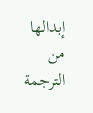إبدالها من الترجمة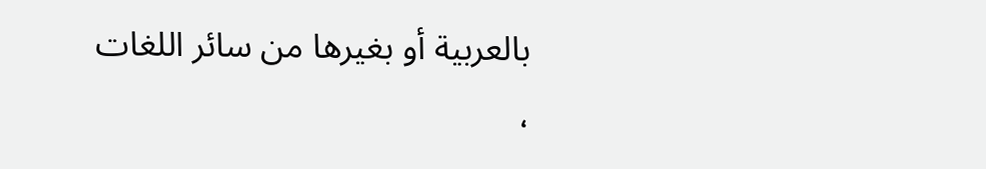بالعربية أو بغيرها من سائر اللغات ،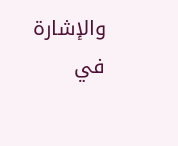والإشارة في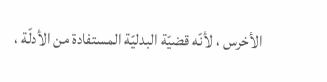الأخرس ، لأنّه قضيّة البدليّة المستفادة من الأدلّة ،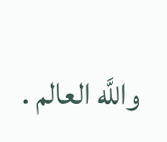واللَّه العالم .